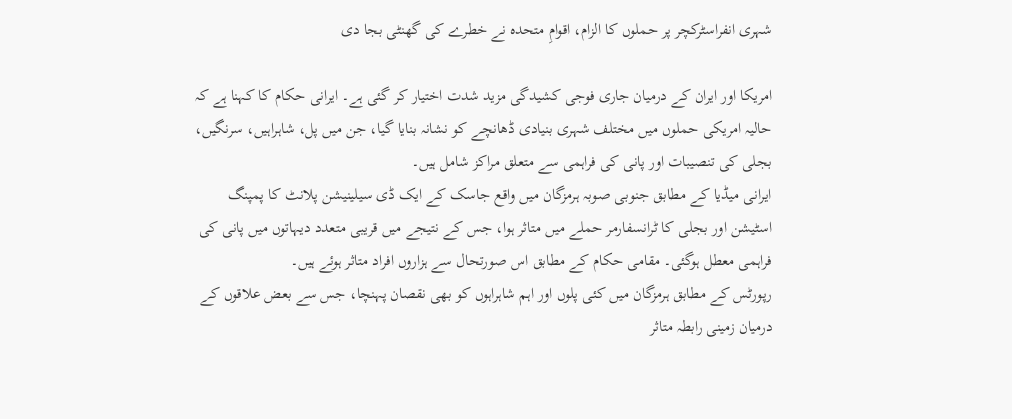شہری انفراسٹرکچر پر حملوں کا الزام، اقوامِ متحدہ نے خطرے کی گھنٹی بجا دی

امریکا اور ایران کے درمیان جاری فوجی کشیدگی مزید شدت اختیار کر گئی ہے۔ ایرانی حکام کا کہنا ہے کہ حالیہ امریکی حملوں میں مختلف شہری بنیادی ڈھانچے کو نشانہ بنایا گیا، جن میں پل، شاہراہیں، سرنگیں، بجلی کی تنصیبات اور پانی کی فراہمی سے متعلق مراکز شامل ہیں۔
ایرانی میڈیا کے مطابق جنوبی صوبہ ہرمزگان میں واقع جاسک کے ایک ڈی سیلینیشن پلانٹ کا پمپنگ اسٹیشن اور بجلی کا ٹرانسفارمر حملے میں متاثر ہوا، جس کے نتیجے میں قریبی متعدد دیہاتوں میں پانی کی فراہمی معطل ہوگئی۔ مقامی حکام کے مطابق اس صورتحال سے ہزاروں افراد متاثر ہوئے ہیں۔
رپورٹس کے مطابق ہرمزگان میں کئی پلوں اور اہم شاہراہوں کو بھی نقصان پہنچا، جس سے بعض علاقوں کے درمیان زمینی رابطہ متاثر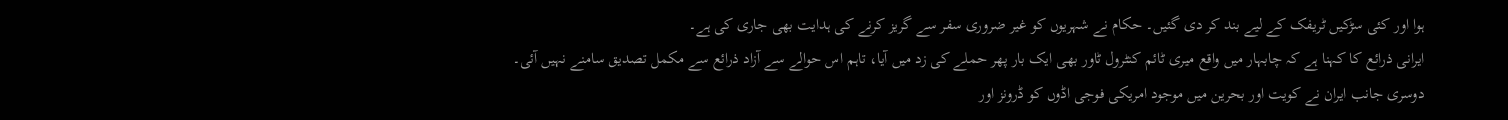ہوا اور کئی سڑکیں ٹریفک کے لیے بند کر دی گئیں۔ حکام نے شہریوں کو غیر ضروری سفر سے گریز کرنے کی ہدایت بھی جاری کی ہے۔
ایرانی ذرائع کا کہنا ہے کہ چابہار میں واقع میری ٹائم کنٹرول ٹاور بھی ایک بار پھر حملے کی زد میں آیا، تاہم اس حوالے سے آزاد ذرائع سے مکمل تصدیق سامنے نہیں آئی۔
دوسری جانب ایران نے کویت اور بحرین میں موجود امریکی فوجی اڈوں کو ڈرونز اور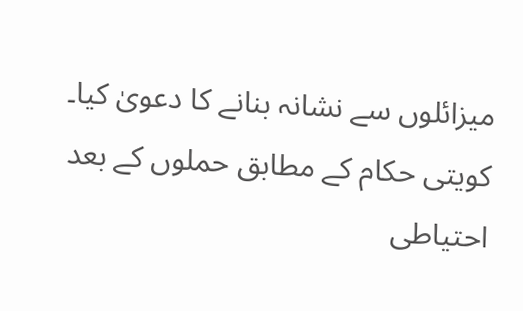میزائلوں سے نشانہ بنانے کا دعویٰ کیا۔ کویتی حکام کے مطابق حملوں کے بعد احتیاطی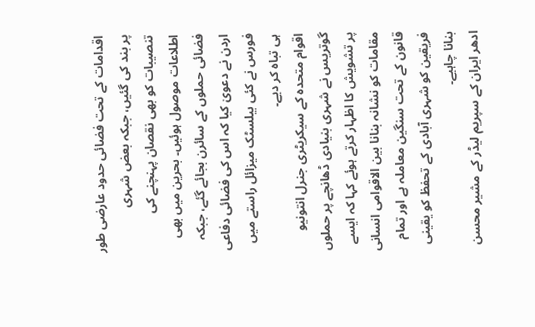اقدامات کے تحت فضائی حدود عارضی طور پر بند کی گئیں، جبکہ بعض شہری تنصیبات کو بھی نقصان پہنچنے کی اطلاعات موصول ہوئیں۔ بحرین میں بھی فضائی حملوں کے سائرن بجائے گئے، جبکہ اردن نے دعویٰ کیا کہ اس کی فضائی دفاعی فورس نے کئی بیلسٹک میزائل راستے میں ہی تباہ کر دیے۔
اقوام متحدہ کے سیکریٹری جنرل انتونیو گوتریس نے شہری بنیادی ڈھانچے پر حملوں پر تشویش کا اظہار کرتے ہوئے کہا کہ ایسے مقامات کو نشانہ بنانا بین الاقوامی انسانی قانون کے تحت سنگین معاملہ ہے اور تمام فریقین کو شہری آبادی کے تحفظ کو یقینی بنانا چاہیے۔
ادھر ایران کے سپریم لیڈر کے مشیر محسن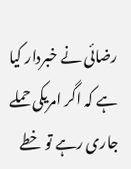رضائی نے خبردار کیا ہے کہ اگر امریکی حملے جاری رہے تو خطے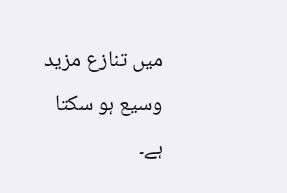میں تنازع مزید وسیع ہو سکتا ہے۔